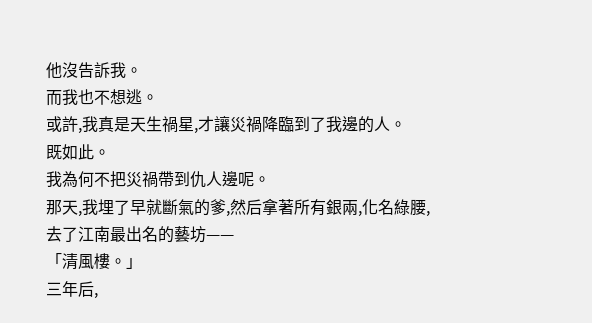他沒告訴我。
而我也不想逃。
或許,我真是天生禍星,才讓災禍降臨到了我邊的人。
既如此。
我為何不把災禍帶到仇人邊呢。
那天,我埋了早就斷氣的爹,然后拿著所有銀兩,化名綠腰,去了江南最出名的藝坊——
「清風樓。」
三年后,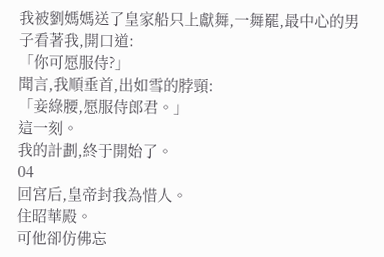我被劉媽媽送了皇家船只上獻舞,一舞罷,最中心的男子看著我,開口道:
「你可愿服侍?」
聞言,我順垂首,出如雪的脖頸:
「妾綠腰,愿服侍郎君。」
這一刻。
我的計劃,終于開始了。
04
回宮后,皇帝封我為惜人。
住昭華殿。
可他卻仿佛忘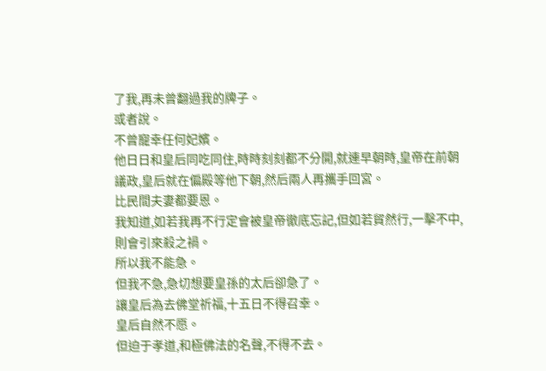了我,再未曾翻過我的牌子。
或者說。
不曾寵幸任何妃嬪。
他日日和皇后同吃同住,時時刻刻都不分開,就連早朝時,皇帝在前朝議政,皇后就在偏殿等他下朝,然后兩人再攜手回宮。
比民間夫妻都要恩。
我知道,如若我再不行定會被皇帝徹底忘記,但如若貿然行,一擊不中,則會引來殺之禍。
所以我不能急。
但我不急,急切想要皇孫的太后卻急了。
讓皇后為去佛堂祈福,十五日不得召幸。
皇后自然不愿。
但迫于孝道,和極佛法的名聲,不得不去。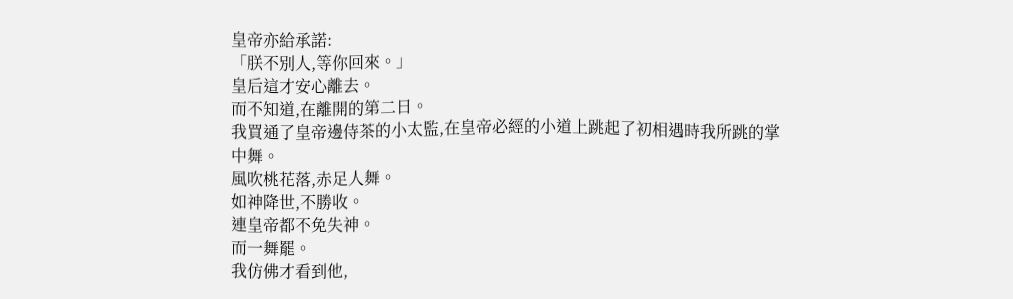皇帝亦給承諾:
「朕不別人,等你回來。」
皇后這才安心離去。
而不知道,在離開的第二日。
我買通了皇帝邊侍茶的小太監,在皇帝必經的小道上跳起了初相遇時我所跳的掌中舞。
風吹桃花落,赤足人舞。
如神降世,不勝收。
連皇帝都不免失神。
而一舞罷。
我仿佛才看到他,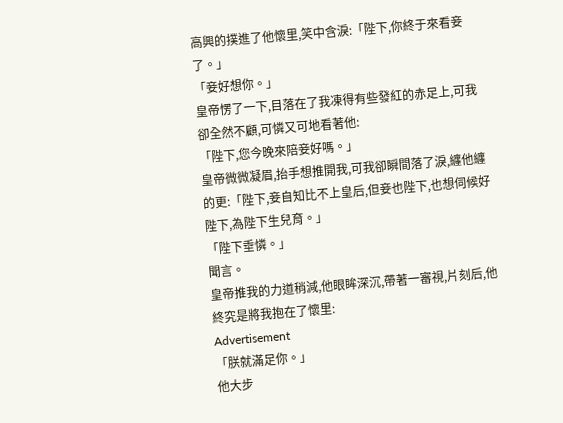高興的撲進了他懷里,笑中含淚:「陛下,你終于來看妾了。」
「妾好想你。」
皇帝愣了一下,目落在了我凍得有些發紅的赤足上,可我卻全然不顧,可憐又可地看著他:
「陛下,您今晚來陪妾好嗎。」
皇帝微微凝眉,抬手想推開我,可我卻瞬間落了淚,纏他纏的更:「陛下,妾自知比不上皇后,但妾也陛下,也想伺候好陛下,為陛下生兒育。」
「陛下垂憐。」
聞言。
皇帝推我的力道稍減,他眼眸深沉,帶著一審視,片刻后,他終究是將我抱在了懷里:
Advertisement
「朕就滿足你。」
他大步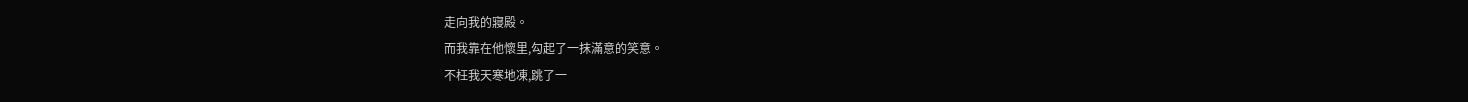走向我的寢殿。
而我靠在他懷里,勾起了一抹滿意的笑意。
不枉我天寒地凍,跳了一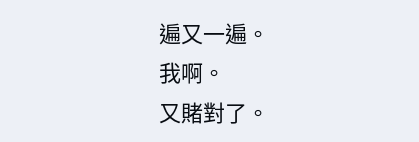遍又一遍。
我啊。
又賭對了。